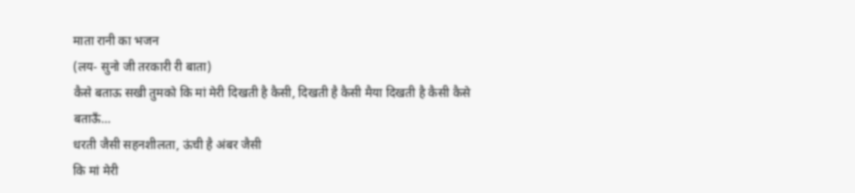माता रानी का भजन
(लय- सुनो जी तरकारी री बाता)
कैसे बताऊ सखी तुमको कि मां मेरी दिखती है कैसी, दिखती है कैसी मैया दिखती है कैसी कैसे बताऊँ…
धरती जैसी सहनशीलता, ऊंची है अंबर जैसी
कि मां मेरी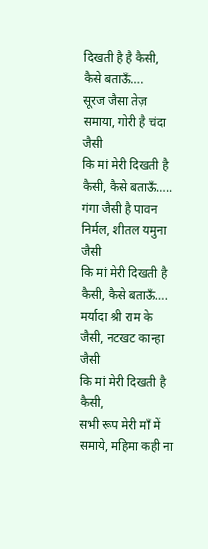दिखती है है कैसी, कैसे बताऊँ….
सूरज जैसा तेज़ समाया, गोरी है चंदा जैसी
कि मां मेरी दिखती है कैसी, कैसे बताऊँ…..
गंगा जैसी है पावन निर्मल, शीतल यमुना जैसी
कि मां मेरी दिखती है कैसी, कैसे बताऊँ….
मर्यादा श्री राम के जैसी, नटखट कान्हा जैसी
कि मां मेरी दिखती है कैसी,
सभी रूप मेरी माँ में समाये, महिमा कही ना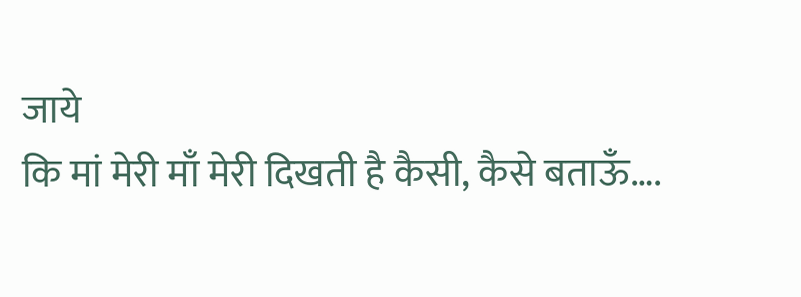जाये
कि मां मेरी माँ मेरी दिखती है कैसी, कैसे बताऊँ….